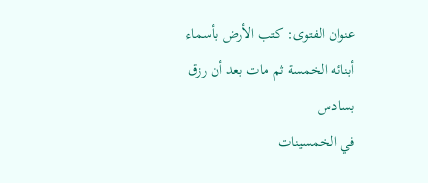عنوان الفتوى: كتب الأرض بأسماء أبنائه الخمسة ثم مات بعد أن رزق بسادس
في الخمسينات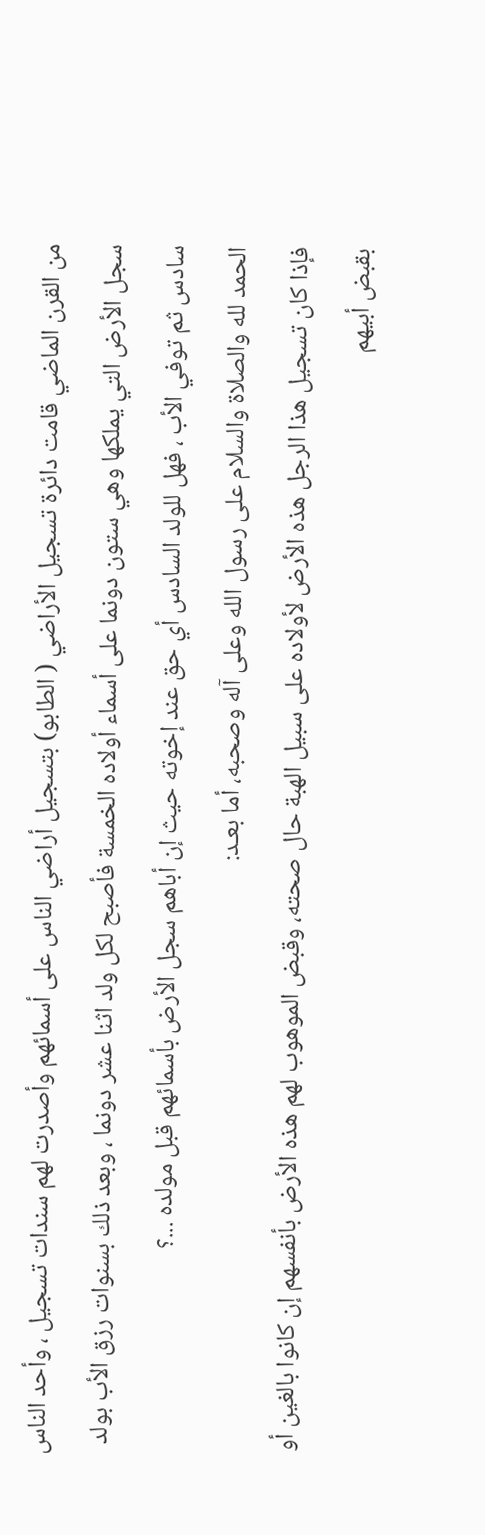من القرن الماضي قامت دائرة تسجيل الأراضي ( الطابو) بتسجيل أراضي الناس على أسمائهم وأصدرت لهم سندات تسجيل ، وأحد الناس سجل الأرض التي يملكها وهي ستون دونما على أسماء أولاده الخمسة فأصبح لكل ولد اثنا عشر دونما ، وبعد ذلك بسنوات رزق الأب بولد سادس ثم توفي الأب ، فهل للولد السادس أي حق عند إخوته حيث إن أباهم سجل الأرض بأسمائهم قبل مولده ...؟
الحمد لله والصلاة والسلام على رسول الله وعلى آله وصحبه، أما بعـد:
فإذا كان تسجيل هذا الرجل هذه الأرض لأولاده على سبيل الهبة حال صحته، وقبض الموهوب لهم هذه الأرض بأنفسهم إن كانوا بالغين أو بقبض أبيهم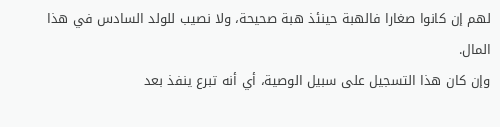لهم إن كانوا صغارا فالهبة حينئذ هبة صحيحة، ولا نصيب للولد السادس في هذا المال.
وإن كان هذا التسجيل على سبيل الوصية، أي أنه تبرع ينفذ بعد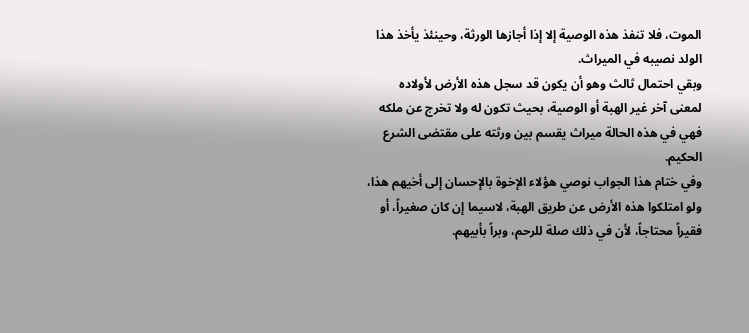الموت، فلا تنفذ هذه الوصية إلا إذا أجازها الورثة، وحينئذ يأخذ هذا الولد نصيبه في الميراث.
وبقي احتمال ثالث وهو أن يكون قد سجل هذه الأرض لأولاده لمعنى آخر غير الهبة أو الوصية، بحيث تكون له ولا تخرج عن ملكه فهي في هذه الحالة ميراث يقسم بين ورثته على مقتضى الشرع الحكيم.
وفي ختام هذا الجواب نوصي هؤلاء الإخوة بالإحسان إلى أخيهم هذا، ولو امتلكوا هذه الأرض عن طريق الهبة، لاسيما إن كان صغيراً، أو فقيراً محتاجاً، لأن في ذلك صلة للرحم، وبراً بأبيهم.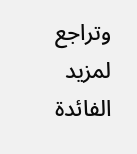وتراجع لمزيد الفائدة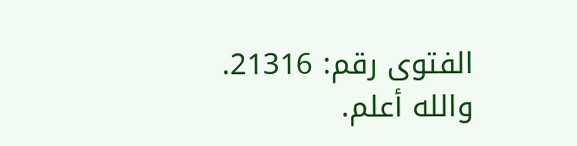الفتوى رقم: 21316.
والله أعلم.